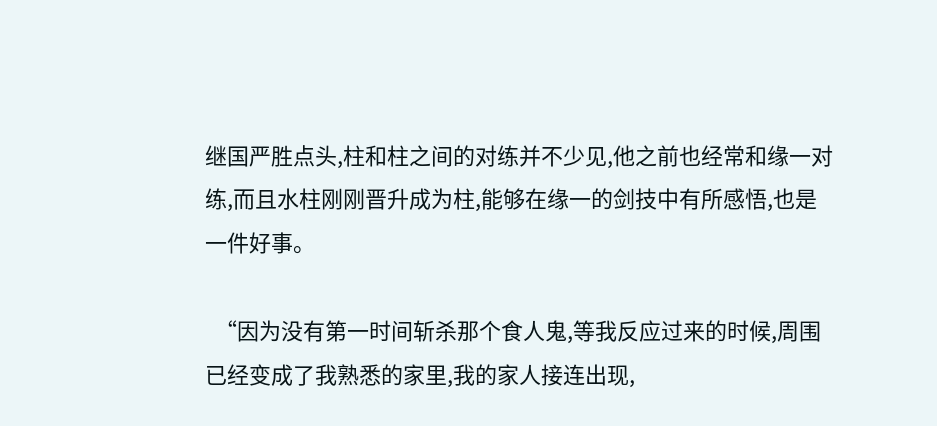继国严胜点头,柱和柱之间的对练并不少见,他之前也经常和缘一对练,而且水柱刚刚晋升成为柱,能够在缘一的剑技中有所感悟,也是一件好事。

  “因为没有第一时间斩杀那个食人鬼,等我反应过来的时候,周围已经变成了我熟悉的家里,我的家人接连出现,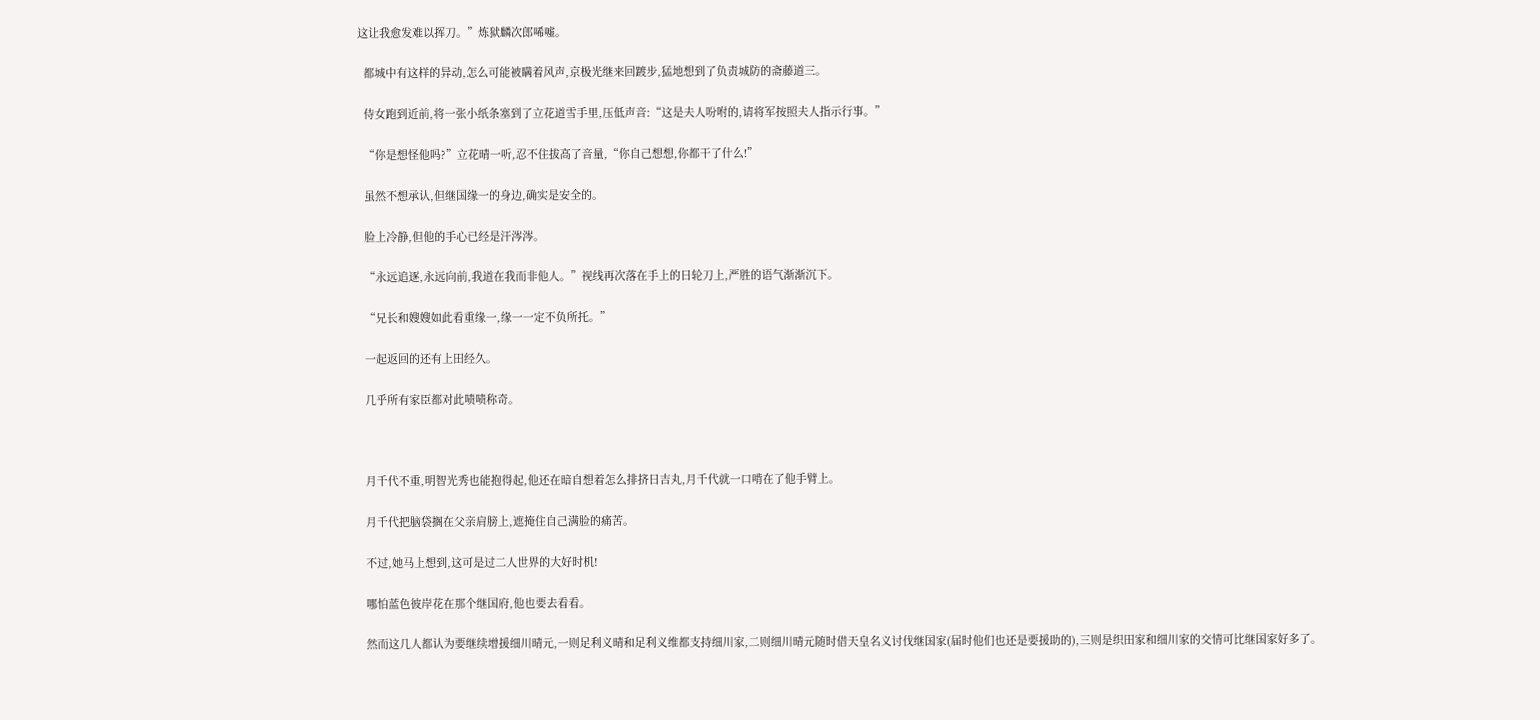这让我愈发难以挥刀。”炼狱麟次郎唏嘘。

  都城中有这样的异动,怎么可能被瞒着风声,京极光继来回踱步,猛地想到了负责城防的斋藤道三。

  侍女跑到近前,将一张小纸条塞到了立花道雪手里,压低声音:“这是夫人吩咐的,请将军按照夫人指示行事。”

  “你是想怪他吗?”立花晴一听,忍不住拔高了音量,“你自己想想,你都干了什么!”

  虽然不想承认,但继国缘一的身边,确实是安全的。

  脸上冷静,但他的手心已经是汗涔涔。

  “永远追逐,永远向前,我道在我而非他人。”视线再次落在手上的日轮刀上,严胜的语气渐渐沉下。

  “兄长和嫂嫂如此看重缘一,缘一一定不负所托。”

  一起返回的还有上田经久。

  几乎所有家臣都对此啧啧称奇。



  月千代不重,明智光秀也能抱得起,他还在暗自想着怎么排挤日吉丸,月千代就一口啃在了他手臂上。

  月千代把脑袋搁在父亲肩膀上,遮掩住自己满脸的痛苦。

  不过,她马上想到,这可是过二人世界的大好时机!

  哪怕蓝色彼岸花在那个继国府,他也要去看看。

  然而这几人都认为要继续增援细川晴元,一则足利义晴和足利义维都支持细川家,二则细川晴元随时借天皇名义讨伐继国家(届时他们也还是要援助的),三则是织田家和细川家的交情可比继国家好多了。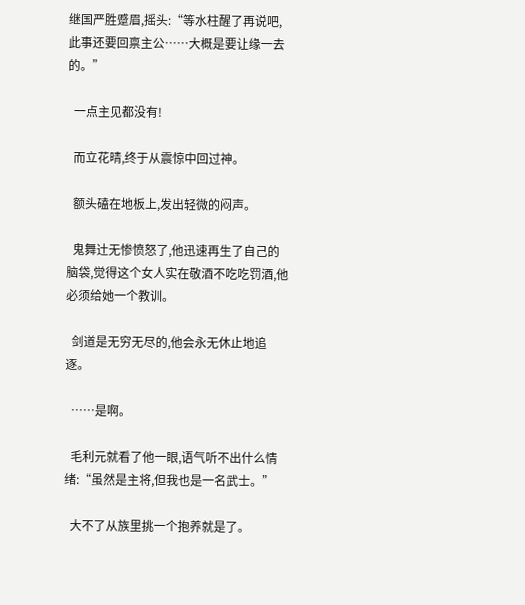继国严胜蹙眉,摇头:“等水柱醒了再说吧,此事还要回禀主公……大概是要让缘一去的。”

  一点主见都没有!

  而立花晴,终于从震惊中回过神。

  额头磕在地板上,发出轻微的闷声。

  鬼舞辻无惨愤怒了,他迅速再生了自己的脑袋,觉得这个女人实在敬酒不吃吃罚酒,他必须给她一个教训。

  剑道是无穷无尽的,他会永无休止地追逐。

  ……是啊。

  毛利元就看了他一眼,语气听不出什么情绪:“虽然是主将,但我也是一名武士。”

  大不了从族里挑一个抱养就是了。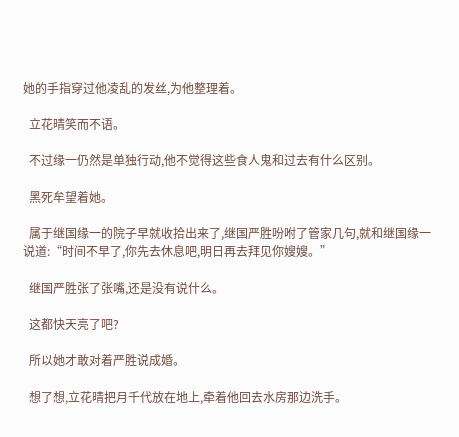她的手指穿过他凌乱的发丝,为他整理着。

  立花晴笑而不语。

  不过缘一仍然是单独行动,他不觉得这些食人鬼和过去有什么区别。

  黑死牟望着她。

  属于继国缘一的院子早就收拾出来了,继国严胜吩咐了管家几句,就和继国缘一说道:“时间不早了,你先去休息吧,明日再去拜见你嫂嫂。”

  继国严胜张了张嘴,还是没有说什么。

  这都快天亮了吧?

  所以她才敢对着严胜说成婚。

  想了想,立花晴把月千代放在地上,牵着他回去水房那边洗手。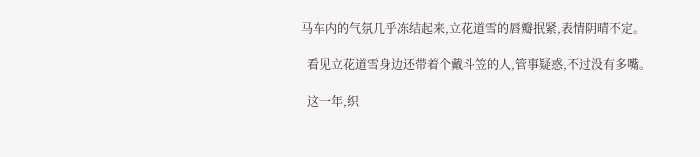马车内的气氛几乎冻结起来,立花道雪的唇瓣抿紧,表情阴晴不定。

  看见立花道雪身边还带着个戴斗笠的人,管事疑惑,不过没有多嘴。

  这一年,织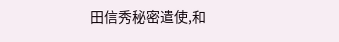田信秀秘密遣使,和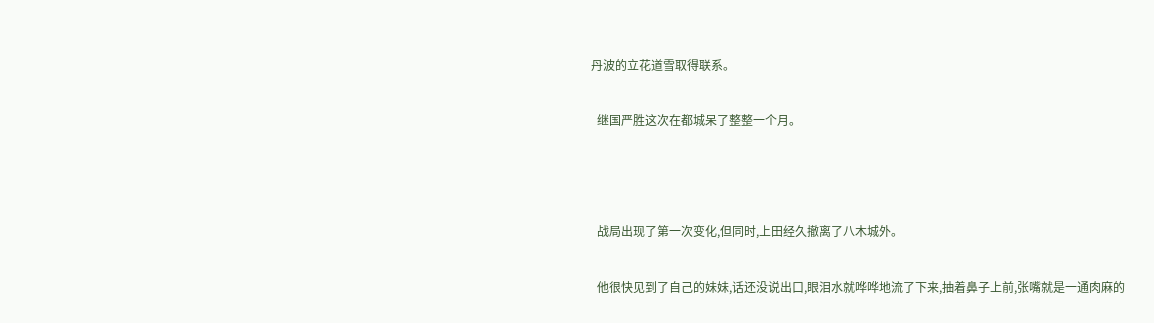丹波的立花道雪取得联系。

  继国严胜这次在都城呆了整整一个月。



  战局出现了第一次变化,但同时,上田经久撤离了八木城外。

  他很快见到了自己的妹妹,话还没说出口,眼泪水就哗哗地流了下来,抽着鼻子上前,张嘴就是一通肉麻的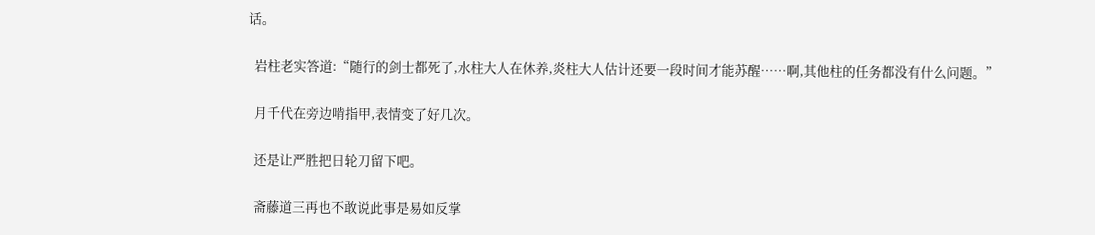话。

  岩柱老实答道:“随行的剑士都死了,水柱大人在休养,炎柱大人估计还要一段时间才能苏醒……啊,其他柱的任务都没有什么问题。”

  月千代在旁边啃指甲,表情变了好几次。

  还是让严胜把日轮刀留下吧。

  斋藤道三再也不敢说此事是易如反掌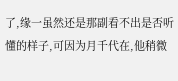了,缘一虽然还是那副看不出是否听懂的样子,可因为月千代在,他稍微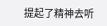提起了精神去听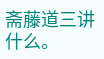斋藤道三讲什么。